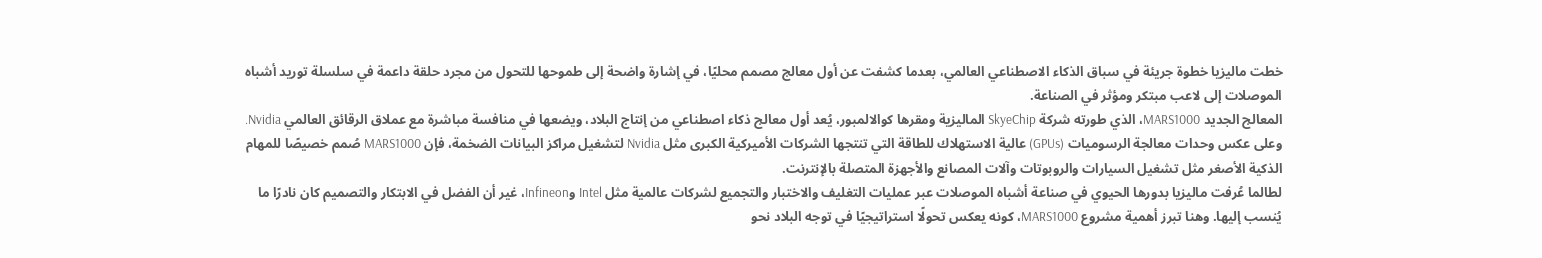خطت ماليزيا خطوة جريئة في سباق الذكاء الاصطناعي العالمي، بعدما كشفت عن أول معالج مصمم محليًا، في إشارة واضحة إلى طموحها للتحول من مجرد حلقة داعمة في سلسلة توريد أشباه الموصلات إلى لاعب مبتكر ومؤثر في الصناعة.
المعالج الجديد MARS1000، الذي طورته شركة SkyeChip الماليزية ومقرها كوالالمبور، يُعد أول معالج ذكاء اصطناعي من إنتاج البلاد، ويضعها في منافسة مباشرة مع عملاق الرقائق العالمي Nvidia.
وعلى عكس وحدات معالجة الرسوميات (GPUs) عالية الاستهلاك للطاقة التي تنتجها الشركات الأميركية الكبرى مثل Nvidia لتشغيل مراكز البيانات الضخمة، فإن MARS1000 صُمم خصيصًا للمهام الذكية الأصغر مثل تشغيل السيارات والروبوتات وآلات المصانع والأجهزة المتصلة بالإنترنت.
لطالما عُرفت ماليزيا بدورها الحيوي في صناعة أشباه الموصلات عبر عمليات التغليف والاختبار والتجميع لشركات عالمية مثل Intel وInfineon، غير أن الفضل في الابتكار والتصميم كان نادرًا ما يُنسب إليها. وهنا تبرز أهمية مشروع MARS1000، كونه يعكس تحولًا استراتيجيًا في توجه البلاد نحو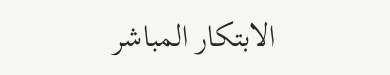الابتكار المباشر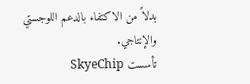بدلاً من الاكتفاء بالدعم اللوجستي والإنتاجي.
تأسست SkyeChip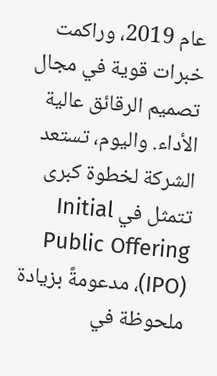عام 2019، وراكمت خبرات قوية في مجال تصميم الرقائق عالية الأداء. واليوم، تستعد الشركة لخطوة كبرى تتمثل في Initial Public Offering (IPO)، مدعومةً بزيادة ملحوظة في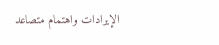الإيرادات واهتمام متصاعد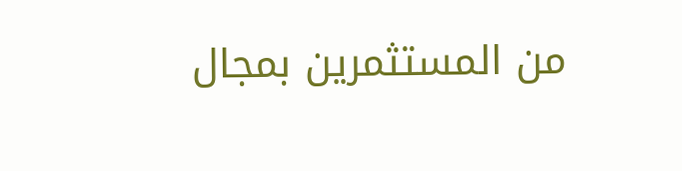من المستثمرين بمجال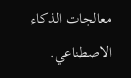معالجات الذكاء الاصطناعي.